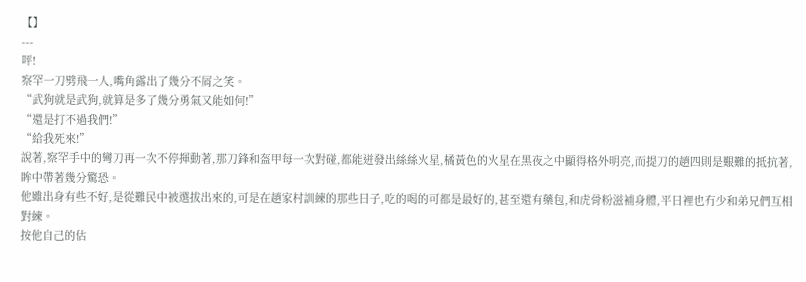【】
---
呯!
察罕一刀劈飛一人,嘴角露出了幾分不屑之笑。
“武狗就是武狗,就算是多了幾分勇氣又能如何!”
“還是打不過我們!”
“給我死來!”
說著,察罕手中的彎刀再一次不停揮動著,那刀鋒和盔甲每一次對碰,都能迸發出絲絲火星,橘黃色的火星在黑夜之中顯得格外明亮,而提刀的趙四則是艱難的抵抗著,眸中帶著幾分驚恐。
他雖出身有些不好,是從難民中被選拔出來的,可是在趙家村訓練的那些日子,吃的喝的可都是最好的,甚至還有藥包,和虎骨粉滋補身體,平日裡也冇少和弟兄們互相對練。
按他自己的估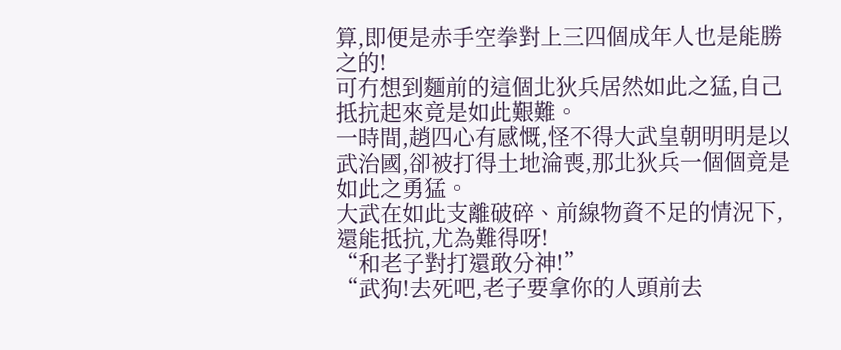算,即便是赤手空拳對上三四個成年人也是能勝之的!
可冇想到麵前的這個北狄兵居然如此之猛,自己抵抗起來竟是如此艱難。
一時間,趙四心有感慨,怪不得大武皇朝明明是以武治國,卻被打得土地淪喪,那北狄兵一個個竟是如此之勇猛。
大武在如此支離破碎、前線物資不足的情況下,還能抵抗,尤為難得呀!
“和老子對打還敢分神!”
“武狗!去死吧,老子要拿你的人頭前去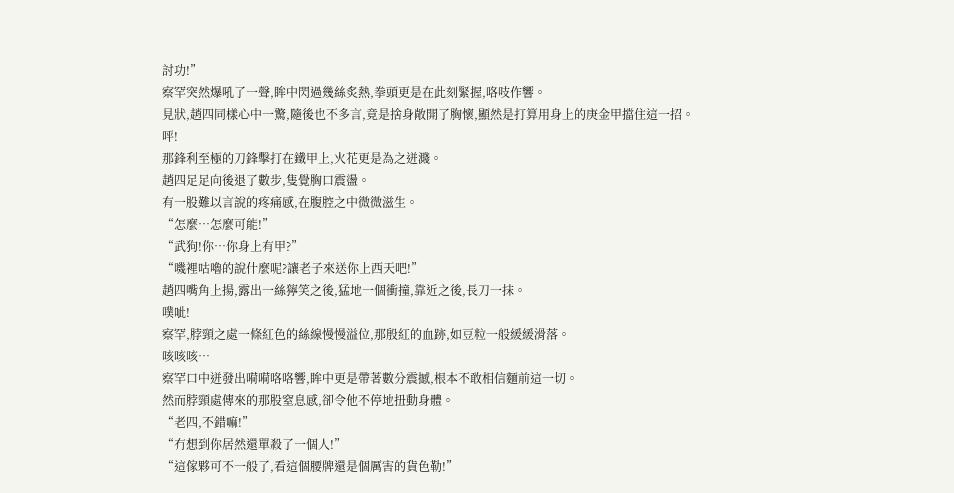討功!”
察罕突然爆吼了一聲,眸中閃過幾絲炙熱,拳頭更是在此刻緊握,咯吱作響。
見狀,趙四同樣心中一驚,隨後也不多言,竟是捨身敞開了胸懷,顯然是打算用身上的庚金甲擋住這一招。
呯!
那鋒利至極的刀鋒擊打在鐵甲上,火花更是為之迸濺。
趙四足足向後退了數步,隻覺胸口震盪。
有一股難以言說的疼痛感,在腹腔之中微微滋生。
“怎麼…怎麼可能!”
“武狗!你…你身上有甲?”
“嘰裡咕嚕的說什麼呢?讓老子來送你上西天吧!”
趙四嘴角上揚,露出一絲獰笑之後,猛地一個衝撞,靠近之後,長刀一抹。
噗呲!
察罕,脖頸之處一條紅色的絲線慢慢溢位,那殷紅的血跡,如豆粒一般緩緩滑落。
咳咳咳…
察罕口中迸發出嗬嗬咯咯響,眸中更是帶著數分震撼,根本不敢相信麵前這一切。
然而脖頸處傳來的那股窒息感,卻令他不停地扭動身體。
“老四,不錯嘛!”
“冇想到你居然還單殺了一個人!”
“這傢夥可不一般了,看這個腰牌還是個厲害的貨色勒!”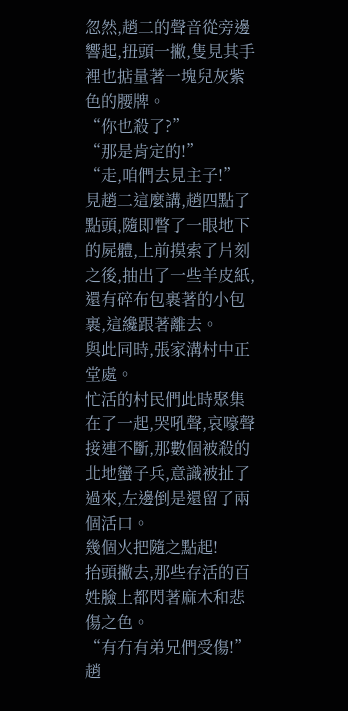忽然,趙二的聲音從旁邊響起,扭頭一撇,隻見其手裡也掂量著一塊兒灰紫色的腰牌。
“你也殺了?”
“那是肯定的!”
“走,咱們去見主子!”
見趙二這麼講,趙四點了點頭,隨即瞥了一眼地下的屍體,上前摸索了片刻之後,抽出了一些羊皮紙,還有碎布包裹著的小包裹,這纔跟著離去。
與此同時,張家溝村中正堂處。
忙活的村民們此時聚集在了一起,哭吼聲,哀嚎聲接連不斷,那數個被殺的北地蠻子兵,意識被扯了過來,左邊倒是還留了兩個活口。
幾個火把隨之點起!
抬頭撇去,那些存活的百姓臉上都閃著麻木和悲傷之色。
“有冇有弟兄們受傷!”
趙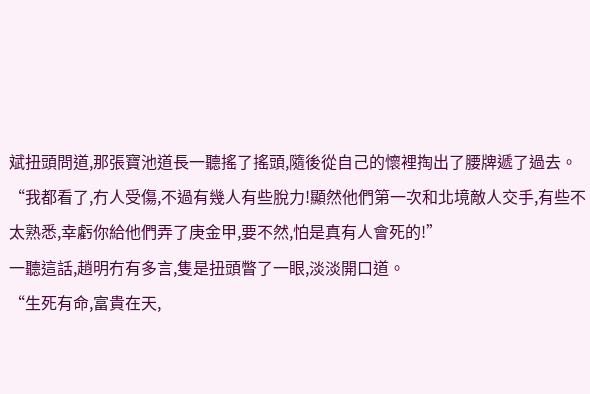斌扭頭問道,那張寶池道長一聽搖了搖頭,隨後從自己的懷裡掏出了腰牌遞了過去。
“我都看了,冇人受傷,不過有幾人有些脫力!顯然他們第一次和北境敵人交手,有些不太熟悉,幸虧你給他們弄了庚金甲,要不然,怕是真有人會死的!”
一聽這話,趙明冇有多言,隻是扭頭瞥了一眼,淡淡開口道。
“生死有命,富貴在天,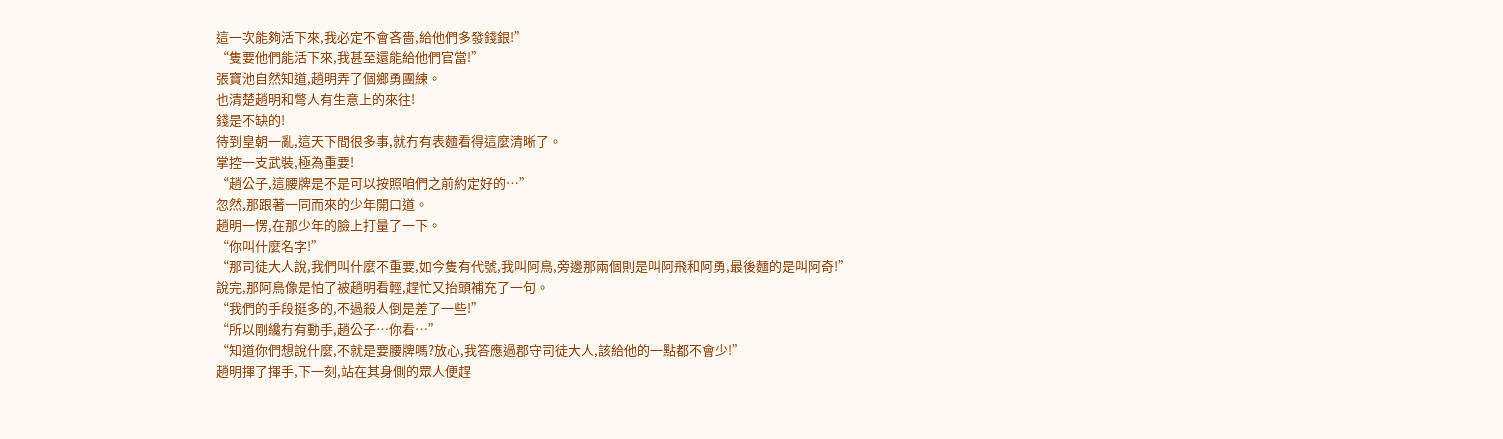這一次能夠活下來,我必定不會吝嗇,給他們多發錢銀!”
“隻要他們能活下來,我甚至還能給他們官當!”
張寶池自然知道,趙明弄了個鄉勇團練。
也清楚趙明和彆人有生意上的來往!
錢是不缺的!
待到皇朝一亂,這天下間很多事,就冇有表麵看得這麼清晰了。
掌控一支武裝,極為重要!
“趙公子,這腰牌是不是可以按照咱們之前約定好的…”
忽然,那跟著一同而來的少年開口道。
趙明一愣,在那少年的臉上打量了一下。
“你叫什麼名字!”
“那司徒大人說,我們叫什麼不重要,如今隻有代號,我叫阿鳥,旁邊那兩個則是叫阿飛和阿勇,最後麵的是叫阿奇!”
說完,那阿鳥像是怕了被趙明看輕,趕忙又抬頭補充了一句。
“我們的手段挺多的,不過殺人倒是差了一些!”
“所以剛纔冇有動手,趙公子…你看…”
“知道你們想說什麼,不就是要腰牌嗎?放心,我答應過郡守司徒大人,該給他的一點都不會少!”
趙明揮了揮手,下一刻,站在其身側的眾人便趕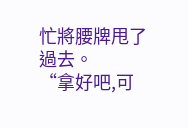忙將腰牌甩了過去。
“拿好吧,可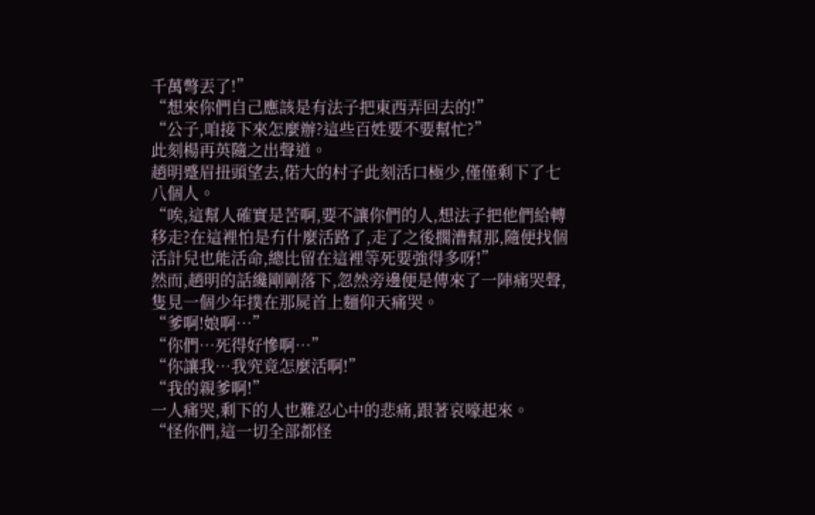千萬彆丟了!”
“想來你們自己應該是有法子把東西弄回去的!”
“公子,咱接下來怎麼辦?這些百姓要不要幫忙?”
此刻楊再英隨之出聲道。
趙明蹙眉扭頭望去,偌大的村子此刻活口極少,僅僅剩下了七八個人。
“唉,這幫人確實是苦啊,要不讓你們的人,想法子把他們給轉移走?在這裡怕是冇什麼活路了,走了之後擱漕幫那,隨便找個活計兒也能活命,總比留在這裡等死要強得多呀!”
然而,趙明的話纔剛剛落下,忽然旁邊便是傳來了一陣痛哭聲,隻見一個少年撲在那屍首上麵仰天痛哭。
“爹啊!娘啊…”
“你們…死得好慘啊…”
“你讓我…我究竟怎麼活啊!”
“我的親爹啊!”
一人痛哭,剩下的人也難忍心中的悲痛,跟著哀嚎起來。
“怪你們,這一切全部都怪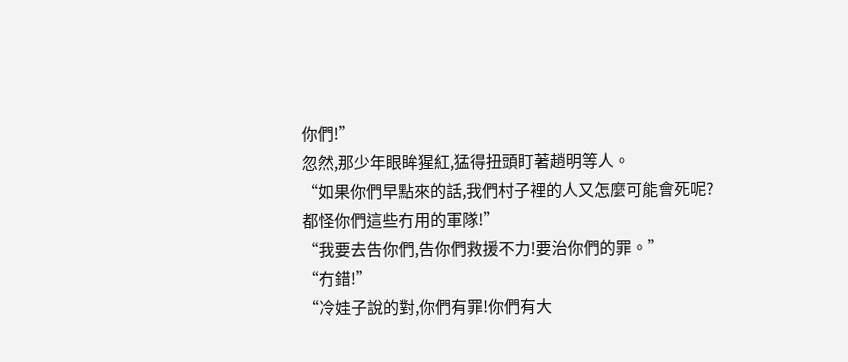你們!”
忽然,那少年眼眸猩紅,猛得扭頭盯著趙明等人。
“如果你們早點來的話,我們村子裡的人又怎麼可能會死呢?都怪你們這些冇用的軍隊!”
“我要去告你們,告你們救援不力!要治你們的罪。”
“冇錯!”
“冷娃子說的對,你們有罪!你們有大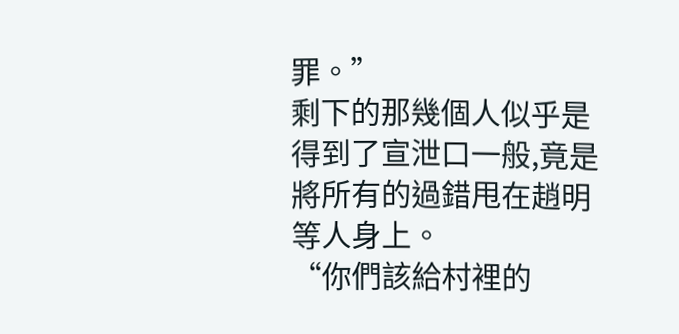罪。”
剩下的那幾個人似乎是得到了宣泄口一般,竟是將所有的過錯甩在趙明等人身上。
“你們該給村裡的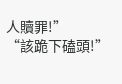人贖罪!”
“該跪下磕頭!”